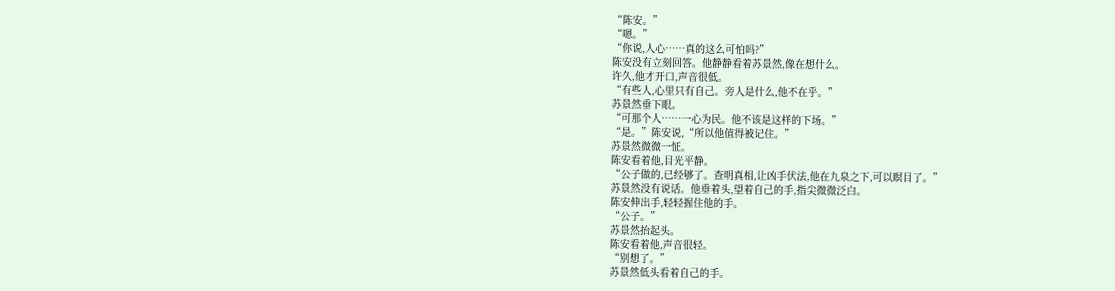“陈安。”
“嗯。”
“你说,人心……真的这么可怕吗?”
陈安没有立刻回答。他静静看着苏景然,像在想什么。
许久,他才开口,声音很低。
“有些人,心里只有自己。旁人是什么,他不在乎。”
苏景然垂下眼。
“可那个人……一心为民。他不该是这样的下场。”
“是。”陈安说,“所以他值得被记住。”
苏景然微微一怔。
陈安看着他,目光平静。
“公子做的,已经够了。查明真相,让凶手伏法,他在九泉之下,可以瞑目了。”
苏景然没有说话。他垂着头,望着自己的手,指尖微微泛白。
陈安伸出手,轻轻握住他的手。
“公子。”
苏景然抬起头。
陈安看着他,声音很轻。
“别想了。”
苏景然低头看着自己的手。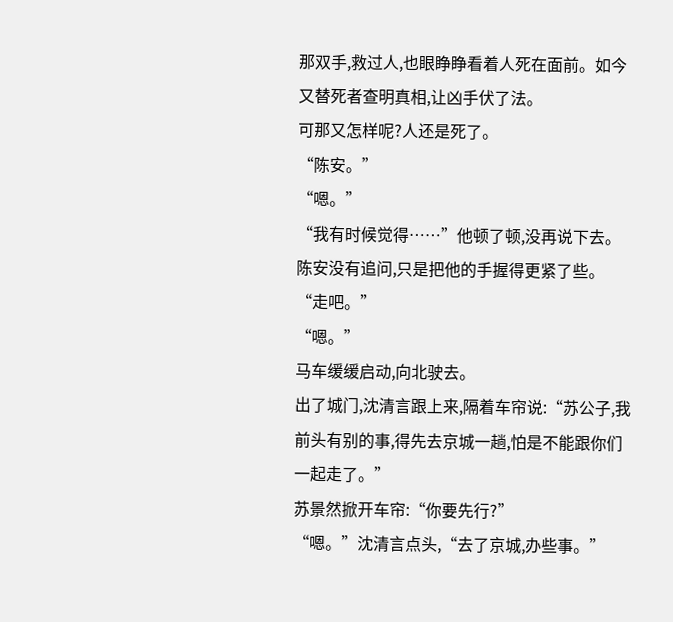那双手,救过人,也眼睁睁看着人死在面前。如今又替死者查明真相,让凶手伏了法。
可那又怎样呢?人还是死了。
“陈安。”
“嗯。”
“我有时候觉得……”他顿了顿,没再说下去。
陈安没有追问,只是把他的手握得更紧了些。
“走吧。”
“嗯。”
马车缓缓启动,向北驶去。
出了城门,沈清言跟上来,隔着车帘说:“苏公子,我前头有别的事,得先去京城一趟,怕是不能跟你们一起走了。”
苏景然掀开车帘:“你要先行?”
“嗯。”沈清言点头,“去了京城,办些事。”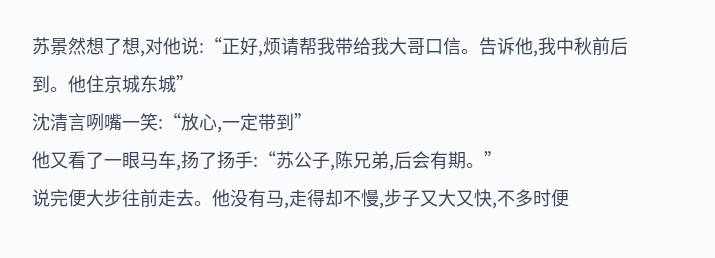苏景然想了想,对他说:“正好,烦请帮我带给我大哥口信。告诉他,我中秋前后到。他住京城东城”
沈清言咧嘴一笑:“放心,一定带到”
他又看了一眼马车,扬了扬手:“苏公子,陈兄弟,后会有期。”
说完便大步往前走去。他没有马,走得却不慢,步子又大又快,不多时便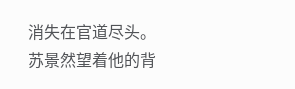消失在官道尽头。
苏景然望着他的背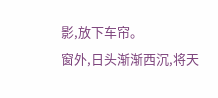影,放下车帘。
窗外,日头渐渐西沉,将天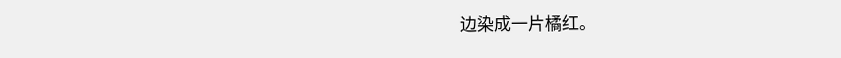边染成一片橘红。